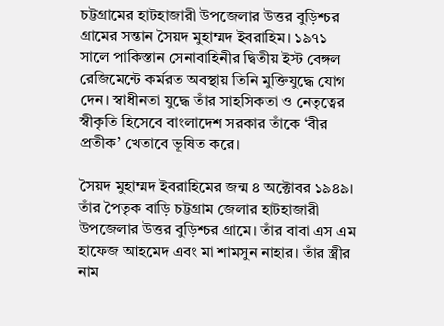চট্টগ্রামের হাটহাজারী উপজেলার উত্তর বুড়িশ্চর গ্রামের সন্তান সৈয়দ মুহাম্মদ ইবরাহিম। ১৯৭১ সালে পাকিস্তান সেনাবাহিনীর দ্বিতীয় ইস্ট বেঙ্গল রেজিমেন্টে কর্মরত অবস্থায় তিনি মুক্তিযুদ্ধে যোগ দেন। স্বাধীনতা যুদ্ধে তাঁর সাহসিকতা ও নেতৃত্বের স্বীকৃতি হিসেবে বাংলাদেশ সরকার তাঁকে ‘বীর প্রতীক’ খেতাবে ভূষিত করে।

সৈয়দ মুহাম্মদ ইবরাহিমের জন্ম ৪ অক্টোবর ১৯৪৯। তাঁর পৈতৃক বাড়ি চট্টগ্রাম জেলার হাটহাজারী উপজেলার উত্তর বুড়িশ্চর গ্রামে। তাঁর বাবা এস এম হাফেজ আহমেদ এবং মা শামসুন নাহার। তাঁর স্ত্রীর নাম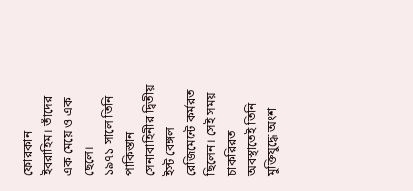ফোরকান ইবরাহিম। তাঁদের এক মেয়ে ও এক ছেলে।
১৯৭১ সালে তিনি পাকিস্তান সেনাবাহিনীর দ্বিতীয় ইস্ট বেঙ্গল রেজিমেন্টে কর্মরত ছিলেন। সেই সময় চাকরিরত অবস্থাতেই তিনি মুক্তিযুদ্ধে অংশ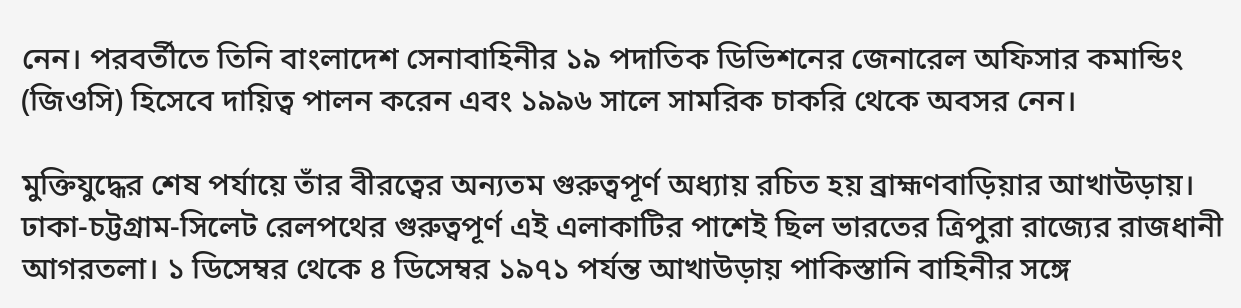নেন। পরবর্তীতে তিনি বাংলাদেশ সেনাবাহিনীর ১৯ পদাতিক ডিভিশনের জেনারেল অফিসার কমান্ডিং (জিওসি) হিসেবে দায়িত্ব পালন করেন এবং ১৯৯৬ সালে সামরিক চাকরি থেকে অবসর নেন।

মুক্তিযুদ্ধের শেষ পর্যায়ে তাঁর বীরত্বের অন্যতম গুরুত্বপূর্ণ অধ্যায় রচিত হয় ব্রাহ্মণবাড়িয়ার আখাউড়ায়। ঢাকা-চট্টগ্রাম-সিলেট রেলপথের গুরুত্বপূর্ণ এই এলাকাটির পাশেই ছিল ভারতের ত্রিপুরা রাজ্যের রাজধানী আগরতলা। ১ ডিসেম্বর থেকে ৪ ডিসেম্বর ১৯৭১ পর্যন্ত আখাউড়ায় পাকিস্তানি বাহিনীর সঙ্গে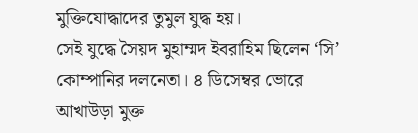মুক্তিযোদ্ধাদের তুমুল যুদ্ধ হয়।
সেই যুদ্ধে সৈয়দ মুহাম্মদ ইবরাহিম ছিলেন ‘সি’ কোম্পানির দলনেতা। ৪ ডিসেম্বর ভোরে আখাউড়া মুক্ত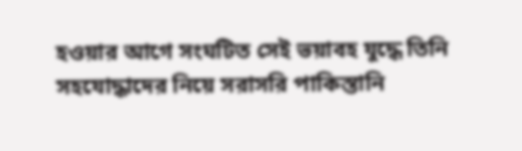হওয়ার আগে সংঘটিত সেই ভয়াবহ যুদ্ধে তিনি সহযোদ্ধাদের নিয়ে সরাসরি পাকিস্তানি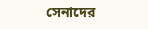সেনাদের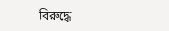বিরুদ্ধে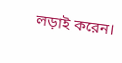লড়াই করেন।